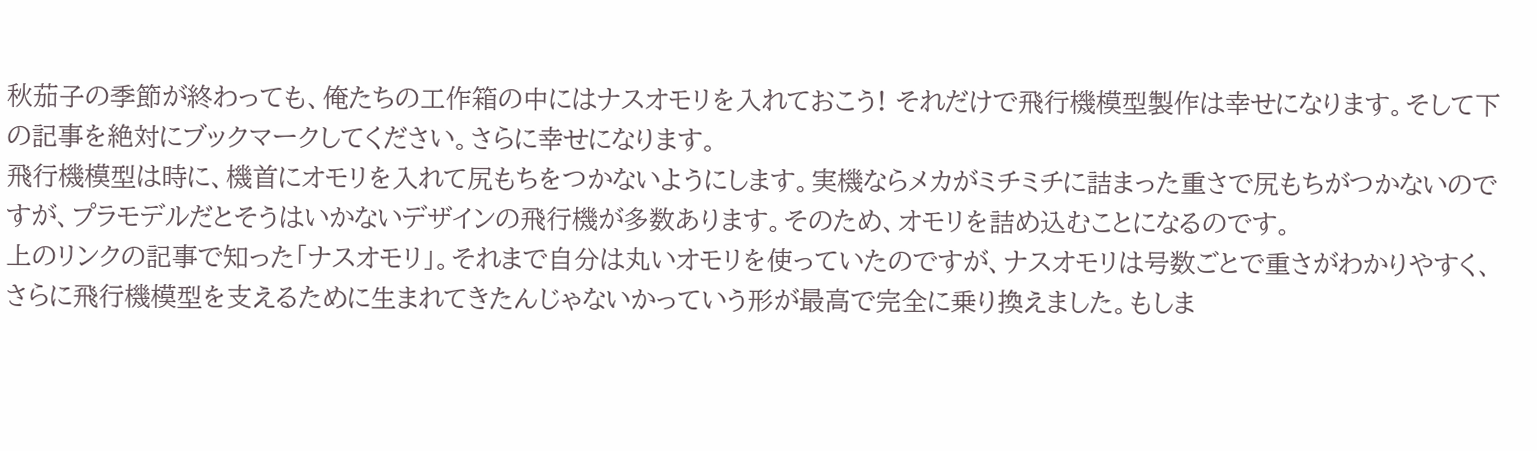秋茄子の季節が終わっても、俺たちの工作箱の中にはナスオモリを入れておこう! それだけで飛行機模型製作は幸せになります。そして下の記事を絶対にブックマークしてください。さらに幸せになります。
飛行機模型は時に、機首にオモリを入れて尻もちをつかないようにします。実機ならメカがミチミチに詰まった重さで尻もちがつかないのですが、プラモデルだとそうはいかないデザインの飛行機が多数あります。そのため、オモリを詰め込むことになるのです。
上のリンクの記事で知った「ナスオモリ」。それまで自分は丸いオモリを使っていたのですが、ナスオモリは号数ごとで重さがわかりやすく、さらに飛行機模型を支えるために生まれてきたんじゃないかっていう形が最高で完全に乗り換えました。もしま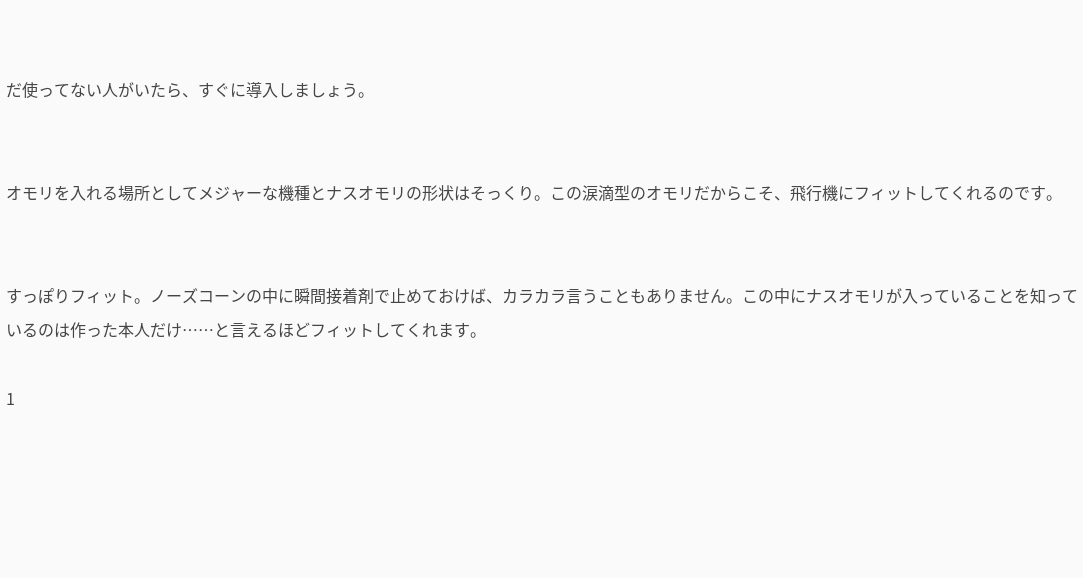だ使ってない人がいたら、すぐに導入しましょう。


オモリを入れる場所としてメジャーな機種とナスオモリの形状はそっくり。この涙滴型のオモリだからこそ、飛行機にフィットしてくれるのです。


すっぽりフィット。ノーズコーンの中に瞬間接着剤で止めておけば、カラカラ言うこともありません。この中にナスオモリが入っていることを知っているのは作った本人だけ……と言えるほどフィットしてくれます。

1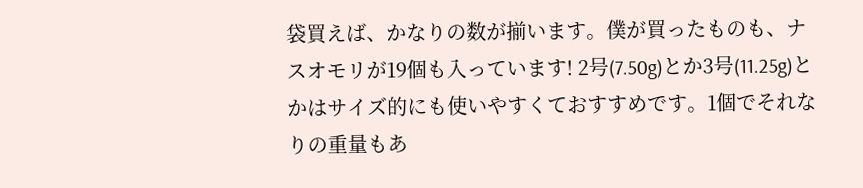袋買えば、かなりの数が揃います。僕が買ったものも、ナスオモリが19個も入っています! 2号(7.50g)とか3号(11.25g)とかはサイズ的にも使いやすくておすすめです。1個でそれなりの重量もあ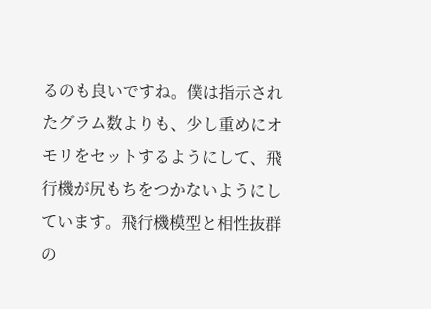るのも良いですね。僕は指示されたグラム数よりも、少し重めにオモリをセットするようにして、飛行機が尻もちをつかないようにしています。飛行機模型と相性抜群の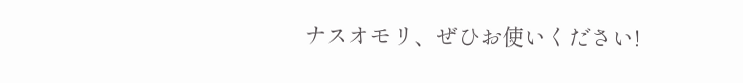ナスオモリ、ぜひお使いください!